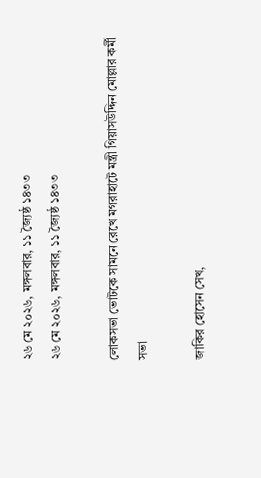২৬ মে ২০২৬, মঙ্গলবার, ১১ জ্যৈষ্ঠ ১৪৩৩
২৬ মে ২০২৬, মঙ্গলবার, ১১ জ্যৈষ্ঠ ১৪৩৩

লোকসভা ভোটকে সামনে রেখে মগরাহাটে মন্ত্রী গিয়াসউদ্দিন মোল্লার কর্মী সভা

জাকির হোসেন সেখ,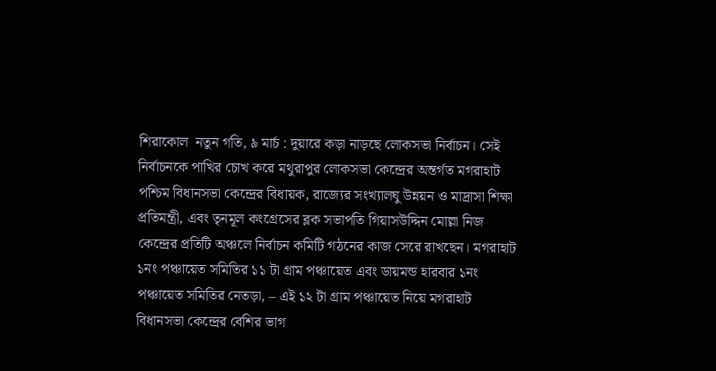শিরাকোল  নতুন গতি, ৯ মার্চ : দুয়ারে কড়া নাড়ছে লোকসভা নির্বাচন। সেই নির্বাচনকে পাখির চোখ করে মথুরাপুর লোকসভা কেন্দ্রের অন্তর্গত মগরাহাট পশ্চিম বিধানসভা কেন্দ্রের বিধায়ক, রাজ্যের সংখ্যালঘু উন্নয়ন ও মাদ্রাসা শিক্ষা প্রতিমন্ত্রী, এবং তৃনমূল কংগ্রেসের ব্লক সভাপতি গিয়াসউদ্দিন মোল্লা নিজ কেন্দ্রের প্রতিটি অঞ্চলে নির্বাচন কমিটি গঠনের কাজ সেরে রাখছেন। মগরাহাট ১নং পঞ্চায়েত সমিতির ১১ টা গ্রাম পঞ্চায়েত এবং ডায়মন্ড হারবার ১নং পঞ্চায়েত সমিতির নেতড়া, – এই ১২ টা গ্রাম পঞ্চায়েত নিয়ে মগরাহাট বিধানসভা কেন্দ্রের বেশির ভাগ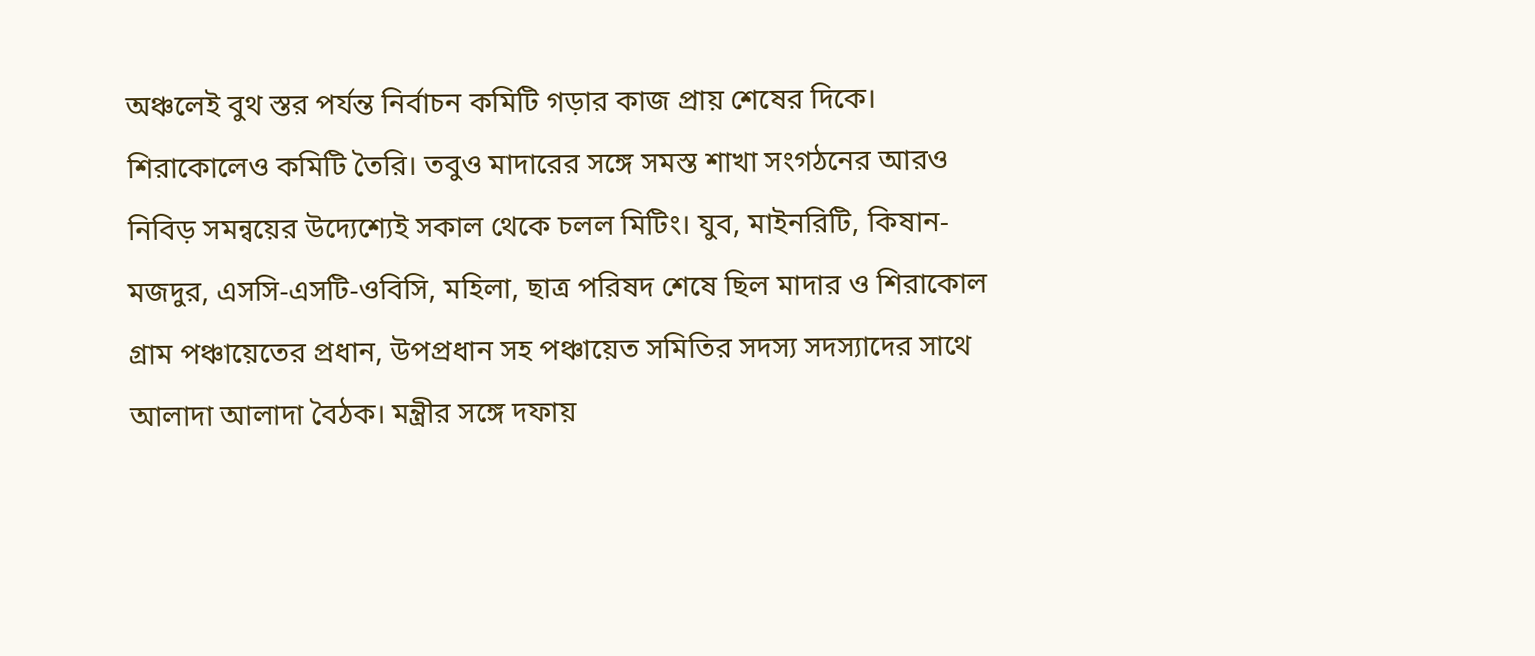অঞ্চলেই বুথ স্তর পর্যন্ত নির্বাচন কমিটি গড়ার কাজ প্রায় শেষের দিকে। শিরাকোলেও কমিটি তৈরি। তবুও মাদারের সঙ্গে সমস্ত শাখা সংগঠনের আরও নিবিড় সমন্বয়ের উদ্যেশ্যেই সকাল থেকে চলল মিটিং। যুব, মাইনরিটি, কিষান-মজদুর, এসসি-এসটি-ওবিসি, মহিলা, ছাত্র পরিষদ শেষে ছিল মাদার ও শিরাকোল গ্রাম পঞ্চায়েতের প্রধান, উপপ্রধান সহ পঞ্চায়েত সমিতির সদস্য সদস্যাদের সাথে আলাদা আলাদা বৈঠক। মন্ত্রীর সঙ্গে দফায়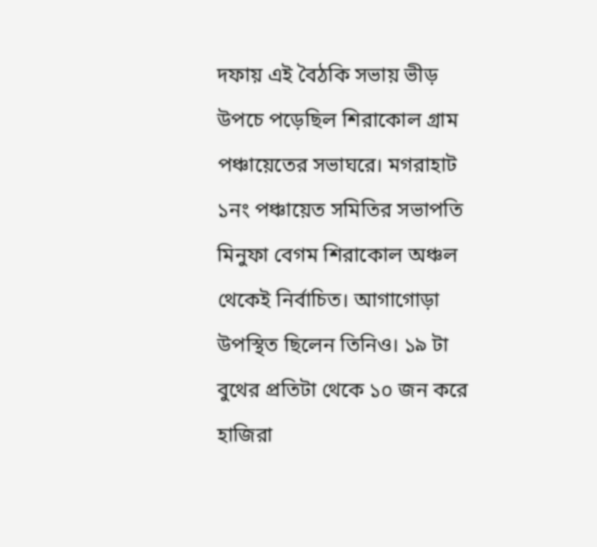দফায় এই বৈঠকি সভায় ভীড় উপচে পড়েছিল শিরাকোল গ্রাম পঞ্চায়েতের সভাঘরে। মগরাহাট ১নং পঞ্চায়েত সমিতির সভাপতি মিনুফা বেগম শিরাকোল অঞ্চল থেকেই নির্বাচিত। আগাগোড়া উপস্থিত ছিলেন তিনিও। ১৯ টা বুথের প্রতিটা থেকে ১০ জন করে হাজিরা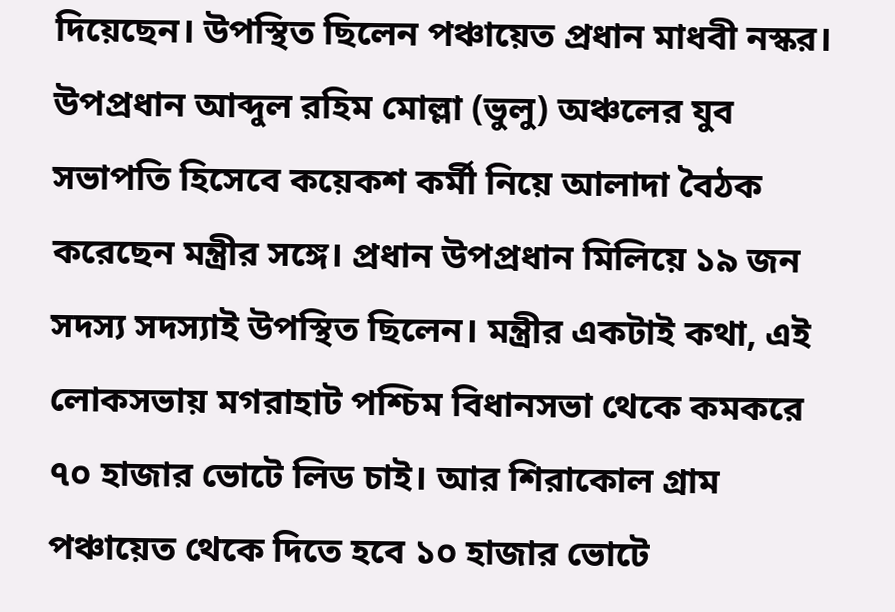দিয়েছেন। উপস্থিত ছিলেন পঞ্চায়েত প্রধান মাধবী নস্কর। উপপ্রধান আব্দুল রহিম মোল্লা (ভুলু) অঞ্চলের যুব সভাপতি হিসেবে কয়েকশ কর্মী নিয়ে আলাদা বৈঠক করেছেন মন্ত্রীর সঙ্গে। প্রধান উপপ্রধান মিলিয়ে ১৯ জন সদস্য সদস্যাই উপস্থিত ছিলেন। মন্ত্রীর একটাই কথা, এই লোকসভায় মগরাহাট পশ্চিম বিধানসভা থেকে কমকরে ৭০ হাজার ভোটে লিড চাই। আর শিরাকোল গ্রাম পঞ্চায়েত থেকে দিতে হবে ১০ হাজার ভোটে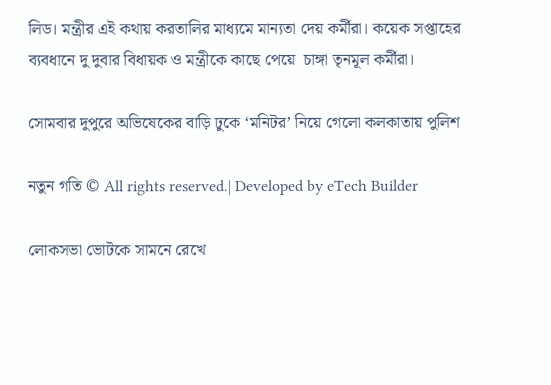লিড। মন্ত্রীর এই কথায় করতালির মাধ্যমে মান্যতা দেয় কর্মীরা। কয়েক সপ্তাহের ব্যবধানে দু দুবার বিধায়ক ও মন্ত্রীকে কাছে পেয়ে  চাঙ্গা তৃনমূল কর্মীরা।

সোমবার দুপুরে অভিষেকের বাড়ি ঢুকে ‘মনিটর’ নিয়ে গেলো কলকাতায় পুলিশ

নতুন গতি © All rights reserved.| Developed by eTech Builder

লোকসভা ভোটকে সামনে রেখে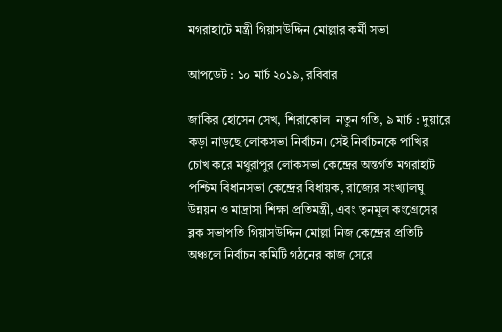মগরাহাটে মন্ত্রী গিয়াসউদ্দিন মোল্লার কর্মী সভা

আপডেট : ১০ মার্চ ২০১৯, রবিবার

জাকির হোসেন সেখ, শিরাকোল  নতুন গতি, ৯ মার্চ : দুয়ারে কড়া নাড়ছে লোকসভা নির্বাচন। সেই নির্বাচনকে পাখির চোখ করে মথুরাপুর লোকসভা কেন্দ্রের অন্তর্গত মগরাহাট পশ্চিম বিধানসভা কেন্দ্রের বিধায়ক, রাজ্যের সংখ্যালঘু উন্নয়ন ও মাদ্রাসা শিক্ষা প্রতিমন্ত্রী, এবং তৃনমূল কংগ্রেসের ব্লক সভাপতি গিয়াসউদ্দিন মোল্লা নিজ কেন্দ্রের প্রতিটি অঞ্চলে নির্বাচন কমিটি গঠনের কাজ সেরে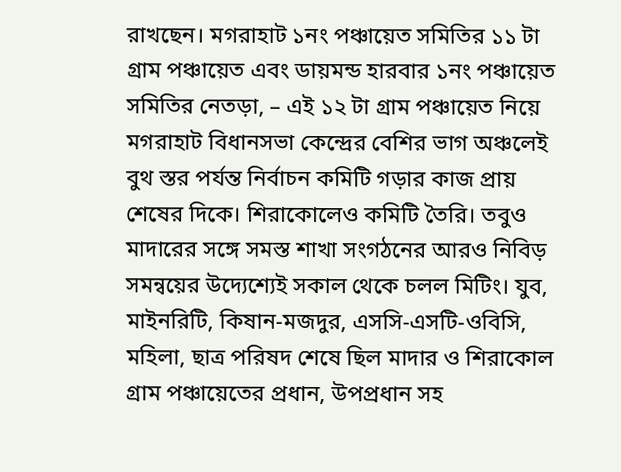রাখছেন। মগরাহাট ১নং পঞ্চায়েত সমিতির ১১ টা গ্রাম পঞ্চায়েত এবং ডায়মন্ড হারবার ১নং পঞ্চায়েত সমিতির নেতড়া, – এই ১২ টা গ্রাম পঞ্চায়েত নিয়ে মগরাহাট বিধানসভা কেন্দ্রের বেশির ভাগ অঞ্চলেই বুথ স্তর পর্যন্ত নির্বাচন কমিটি গড়ার কাজ প্রায় শেষের দিকে। শিরাকোলেও কমিটি তৈরি। তবুও মাদারের সঙ্গে সমস্ত শাখা সংগঠনের আরও নিবিড় সমন্বয়ের উদ্যেশ্যেই সকাল থেকে চলল মিটিং। যুব, মাইনরিটি, কিষান-মজদুর, এসসি-এসটি-ওবিসি, মহিলা, ছাত্র পরিষদ শেষে ছিল মাদার ও শিরাকোল গ্রাম পঞ্চায়েতের প্রধান, উপপ্রধান সহ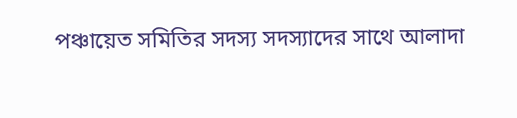পঞ্চায়েত সমিতির সদস্য সদস্যাদের সাথে আলাদা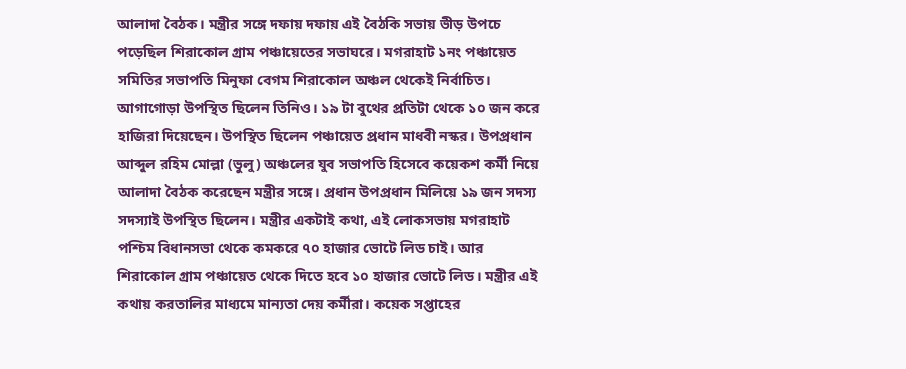আলাদা বৈঠক। মন্ত্রীর সঙ্গে দফায় দফায় এই বৈঠকি সভায় ভীড় উপচে পড়েছিল শিরাকোল গ্রাম পঞ্চায়েতের সভাঘরে। মগরাহাট ১নং পঞ্চায়েত সমিতির সভাপতি মিনুফা বেগম শিরাকোল অঞ্চল থেকেই নির্বাচিত। আগাগোড়া উপস্থিত ছিলেন তিনিও। ১৯ টা বুথের প্রতিটা থেকে ১০ জন করে হাজিরা দিয়েছেন। উপস্থিত ছিলেন পঞ্চায়েত প্রধান মাধবী নস্কর। উপপ্রধান আব্দুল রহিম মোল্লা (ভুলু) অঞ্চলের যুব সভাপতি হিসেবে কয়েকশ কর্মী নিয়ে আলাদা বৈঠক করেছেন মন্ত্রীর সঙ্গে। প্রধান উপপ্রধান মিলিয়ে ১৯ জন সদস্য সদস্যাই উপস্থিত ছিলেন। মন্ত্রীর একটাই কথা, এই লোকসভায় মগরাহাট পশ্চিম বিধানসভা থেকে কমকরে ৭০ হাজার ভোটে লিড চাই। আর শিরাকোল গ্রাম পঞ্চায়েত থেকে দিতে হবে ১০ হাজার ভোটে লিড। মন্ত্রীর এই কথায় করতালির মাধ্যমে মান্যতা দেয় কর্মীরা। কয়েক সপ্তাহের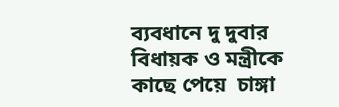ব্যবধানে দু দুবার বিধায়ক ও মন্ত্রীকে কাছে পেয়ে  চাঙ্গা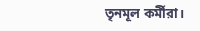তৃনমূল কর্মীরা।